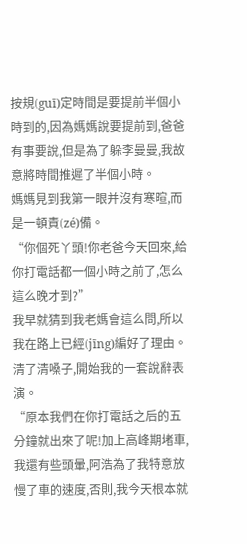按規(guī)定時間是要提前半個小時到的,因為媽媽說要提前到,爸爸有事要說,但是為了躲李曼曼,我故意將時間推遲了半個小時。
媽媽見到我第一眼并沒有寒暄,而是一頓責(zé)備。
“你個死丫頭!你老爸今天回來,給你打電話都一個小時之前了,怎么這么晚才到?”
我早就猜到我老媽會這么問,所以我在路上已經(jīng)編好了理由。
清了清嗓子,開始我的一套說辭表演。
“原本我們在你打電話之后的五分鐘就出來了呢!加上高峰期堵車,我還有些頭暈,阿浩為了我特意放慢了車的速度,否則,我今天根本就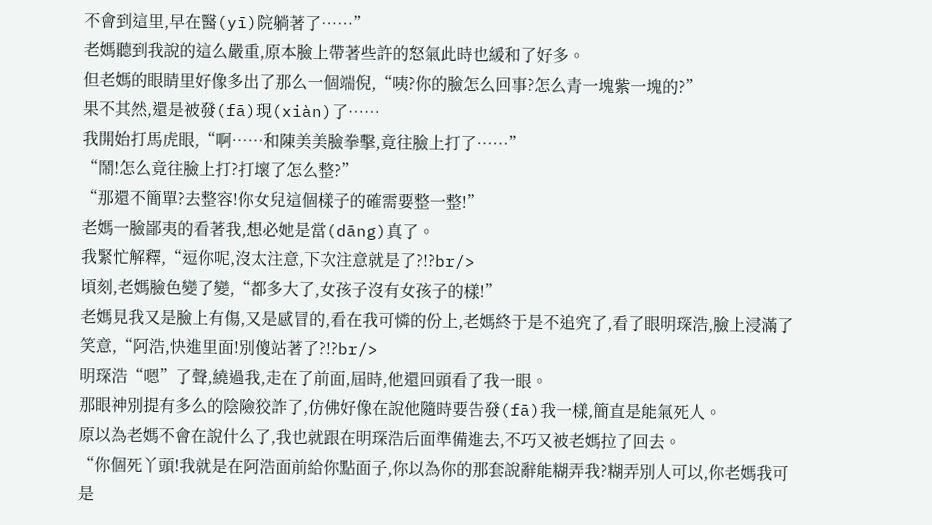不會到這里,早在醫(yī)院躺著了……”
老媽聽到我說的這么嚴重,原本臉上帶著些許的怒氣此時也緩和了好多。
但老媽的眼睛里好像多出了那么一個端倪,“咦?你的臉怎么回事?怎么青一塊紫一塊的?”
果不其然,還是被發(fā)現(xiàn)了……
我開始打馬虎眼,“啊……和陳美美臉拳擊,竟往臉上打了……”
“鬧!怎么竟往臉上打?打壞了怎么整?”
“那還不簡單?去整容!你女兒這個樣子的確需要整一整!”
老媽一臉鄙夷的看著我,想必她是當(dāng)真了。
我緊忙解釋,“逗你呢,沒太注意,下次注意就是了?!?br/>
頃刻,老媽臉色變了變,“都多大了,女孩子沒有女孩子的樣!”
老媽見我又是臉上有傷,又是感冒的,看在我可憐的份上,老媽終于是不追究了,看了眼明琛浩,臉上浸滿了笑意,“阿浩,快進里面!別傻站著了?!?br/>
明琛浩“嗯”了聲,繞過我,走在了前面,屆時,他還回頭看了我一眼。
那眼神別提有多么的陰險狡詐了,仿佛好像在說他隨時要告發(fā)我一樣,簡直是能氣死人。
原以為老媽不會在說什么了,我也就跟在明琛浩后面準備進去,不巧又被老媽拉了回去。
“你個死丫頭!我就是在阿浩面前給你點面子,你以為你的那套說辭能糊弄我?糊弄別人可以,你老媽我可是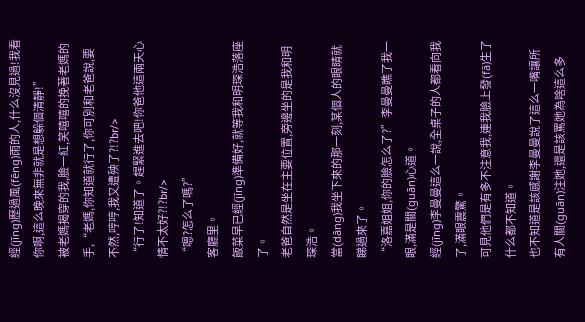經(jīng)歷過風(fēng)雨的人,什么沒見過!我看你啊,這么晚來無非就是想躲個清靜!”
被老媽揭穿的我,臉一紅,笑嘻嘻的挽著老媽的手,“老媽,你知道就行了,你可別和老爸說,要不然,哼哼,我又遭殃了?!?br/>
“行了!知道了。趕緊進去吧!你爸他這兩天心情不太好?!?br/>
“嗯?怎么了嗎?”
客廳里。
飯菜早已經(jīng)準備好,就等我和明琛浩落座了。
老爸自然是坐在主要位置,旁邊坐的是我和明琛浩。
當(dāng)我坐下來的那一刻,某個人的眼睛就睇過來了。
“洛嘉姐姐,你的臉怎么了?”李曼曼瞧了我一眼,滿是關(guān)心道。
經(jīng)李曼曼這么一說,全桌子的人都看向我了,滿眼震驚。
可見他們是有多不注意我,連我臉上發(fā)生了什么都不知道。
也不知道是該感謝李曼曼說了這么一嘴讓所有人關(guān)注她,還是該罵她為啥這么多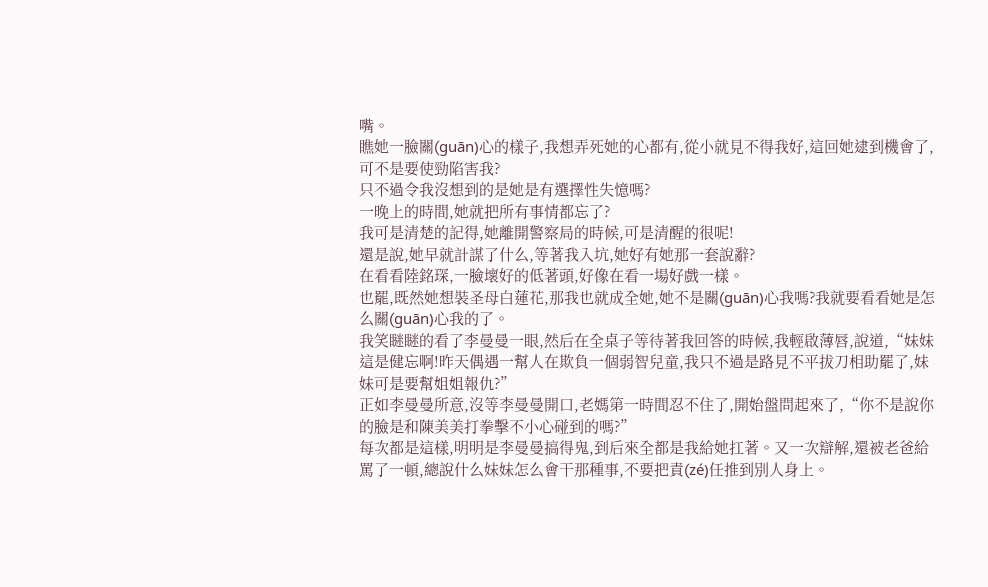嘴。
瞧她一臉關(guān)心的樣子,我想弄死她的心都有,從小就見不得我好,這回她逮到機會了,可不是要使勁陷害我?
只不過令我沒想到的是她是有選擇性失憶嗎?
一晚上的時間,她就把所有事情都忘了?
我可是清楚的記得,她離開警察局的時候,可是清醒的很呢!
還是說,她早就計謀了什么,等著我入坑,她好有她那一套說辭?
在看看陸銘琛,一臉壞好的低著頭,好像在看一場好戲一樣。
也罷,既然她想裝圣母白蓮花,那我也就成全她,她不是關(guān)心我嗎?我就要看看她是怎么關(guān)心我的了。
我笑瞇瞇的看了李曼曼一眼,然后在全桌子等待著我回答的時候,我輕啟薄唇,說道,“妹妹這是健忘啊!昨天偶遇一幫人在欺負一個弱智兒童,我只不過是路見不平拔刀相助罷了,妹妹可是要幫姐姐報仇?”
正如李曼曼所意,沒等李曼曼開口,老媽第一時間忍不住了,開始盤問起來了,“你不是說你的臉是和陳美美打拳擊不小心碰到的嗎?”
每次都是這樣,明明是李曼曼搞得鬼,到后來全都是我給她扛著。又一次辯解,還被老爸給罵了一頓,總說什么妹妹怎么會干那種事,不要把責(zé)任推到別人身上。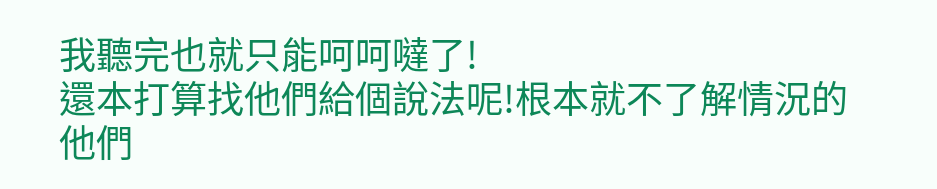我聽完也就只能呵呵噠了!
還本打算找他們給個說法呢!根本就不了解情況的他們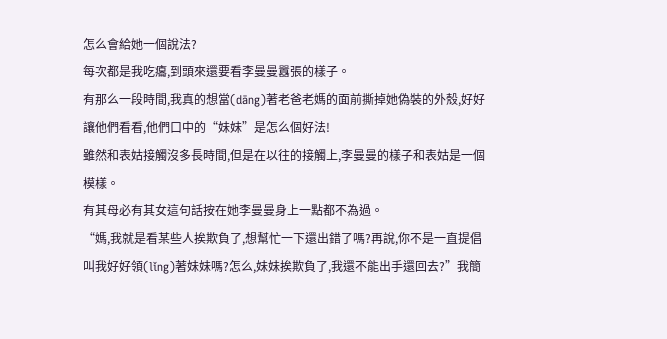怎么會給她一個說法?
每次都是我吃癟,到頭來還要看李曼曼囂張的樣子。
有那么一段時間,我真的想當(dāng)著老爸老媽的面前撕掉她偽裝的外殼,好好讓他們看看,他們口中的“妹妹”是怎么個好法!
雖然和表姑接觸沒多長時間,但是在以往的接觸上,李曼曼的樣子和表姑是一個模樣。
有其母必有其女這句話按在她李曼曼身上一點都不為過。
“媽,我就是看某些人挨欺負了,想幫忙一下還出錯了嗎?再說,你不是一直提倡叫我好好領(lǐng)著妹妹嗎?怎么,妹妹挨欺負了,我還不能出手還回去?”我簡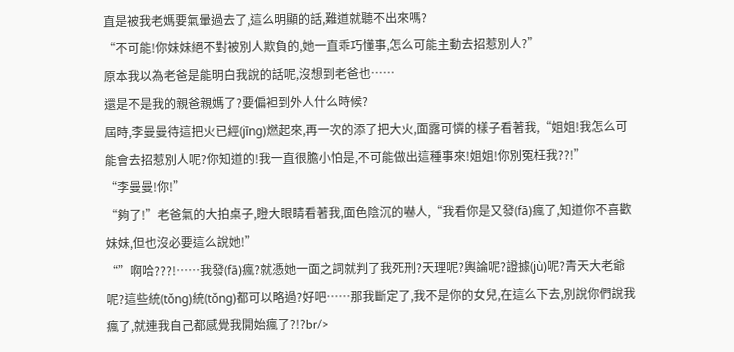直是被我老媽要氣暈過去了,這么明顯的話,難道就聽不出來嗎?
“不可能!你妹妹絕不對被別人欺負的,她一直乖巧懂事,怎么可能主動去招惹別人?”
原本我以為老爸是能明白我說的話呢,沒想到老爸也……
還是不是我的親爸親媽了?要偏袒到外人什么時候?
屆時,李曼曼待這把火已經(jīng)燃起來,再一次的添了把大火,面露可憐的樣子看著我,“姐姐!我怎么可能會去招惹別人呢?你知道的!我一直很膽小怕是,不可能做出這種事來!姐姐!你別冤枉我??!”
“李曼曼!你!”
“夠了!”老爸氣的大拍桌子,瞪大眼睛看著我,面色陰沉的嚇人,“我看你是又發(fā)瘋了,知道你不喜歡妹妹,但也沒必要這么說她!”
“”啊哈???!……我發(fā)瘋?就憑她一面之詞就判了我死刑?天理呢?輿論呢?證據(jù)呢?青天大老爺呢?這些統(tǒng)統(tǒng)都可以略過?好吧……那我斷定了,我不是你的女兒,在這么下去,別說你們說我瘋了,就連我自己都感覺我開始瘋了?!?br/>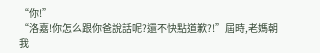“你!”
“洛嘉!你怎么跟你爸說話呢?還不快點道歉?!”屆時,老媽朝我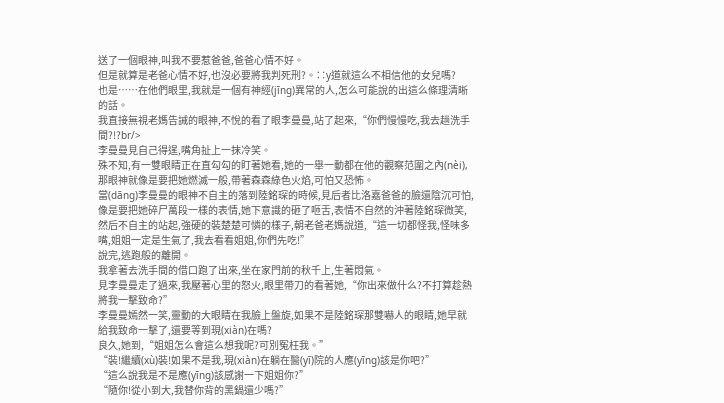送了一個眼神,叫我不要惹爸爸,爸爸心情不好。
但是就算是老爸心情不好,也沒必要將我判死刑?。∷y道就這么不相信他的女兒嗎?
也是……在他們眼里,我就是一個有神經(jīng)異常的人,怎么可能說的出這么條理清晰的話。
我直接無視老媽告誡的眼神,不悅的看了眼李曼曼,站了起來,“你們慢慢吃,我去趟洗手間?!?br/>
李曼曼見自己得逞,嘴角扯上一抹冷笑。
殊不知,有一雙眼睛正在直勾勾的盯著她看,她的一舉一動都在他的觀察范圍之內(nèi),那眼神就像是要把她燃滅一般,帶著森森綠色火焰,可怕又恐怖。
當(dāng)李曼曼的眼神不自主的落到陸銘琛的時候,見后者比洛嘉爸爸的臉還陰沉可怕,像是要把她碎尸萬段一樣的表情,她下意識的砸了咂舌,表情不自然的沖著陸銘琛微笑,然后不自主的站起,強硬的裝楚楚可憐的樣子,朝老爸老媽說道,“這一切都怪我,怪味多嘴,姐姐一定是生氣了,我去看看姐姐,你們先吃!”
說完,逃跑般的離開。
我拿著去洗手間的借口跑了出來,坐在家門前的秋千上,生著悶氣。
見李曼曼走了過來,我壓著心里的怒火,眼里帶刀的看著她,“你出來做什么?不打算趁熱將我一擊致命?”
李曼曼嫣然一笑,靈動的大眼睛在我臉上盤旋,如果不是陸銘琛那雙嚇人的眼睛,她早就給我致命一擊了,還要等到現(xiàn)在嗎?
良久,她到,“姐姐怎么會這么想我呢?可別冤枉我。”
“裝!繼續(xù)裝!如果不是我,現(xiàn)在躺在醫(yī)院的人應(yīng)該是你吧?”
“這么說我是不是應(yīng)該感謝一下姐姐你?”
“隨你!從小到大,我替你背的黑鍋還少嗎?”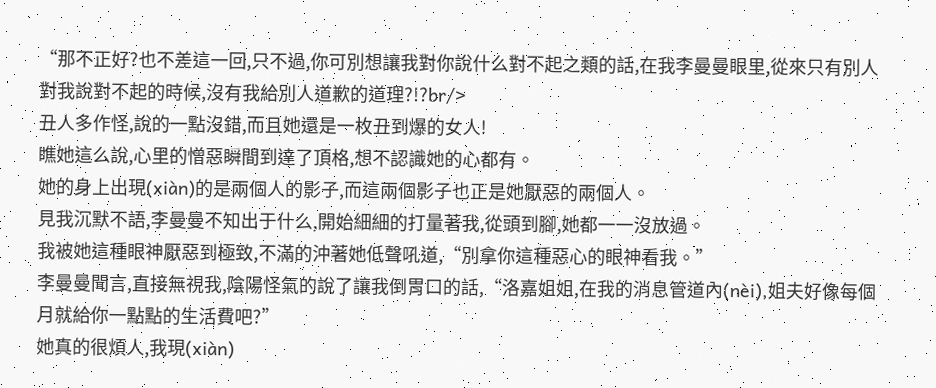“那不正好?也不差這一回,只不過,你可別想讓我對你說什么對不起之類的話,在我李曼曼眼里,從來只有別人對我說對不起的時候,沒有我給別人道歉的道理?!?br/>
丑人多作怪,說的一點沒錯,而且她還是一枚丑到爆的女人!
瞧她這么說,心里的憎惡瞬間到達了頂格,想不認識她的心都有。
她的身上出現(xiàn)的是兩個人的影子,而這兩個影子也正是她厭惡的兩個人。
見我沉默不語,李曼曼不知出于什么,開始細細的打量著我,從頭到腳,她都一一沒放過。
我被她這種眼神厭惡到極致,不滿的沖著她低聲吼道,“別拿你這種惡心的眼神看我。”
李曼曼聞言,直接無視我,陰陽怪氣的說了讓我倒胃口的話,“洛嘉姐姐,在我的消息管道內(nèi),姐夫好像每個月就給你一點點的生活費吧?”
她真的很煩人,我現(xiàn)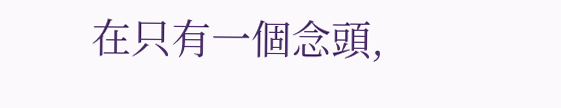在只有一個念頭,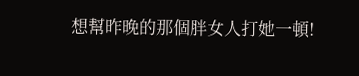想幫昨晚的那個胖女人打她一頓!